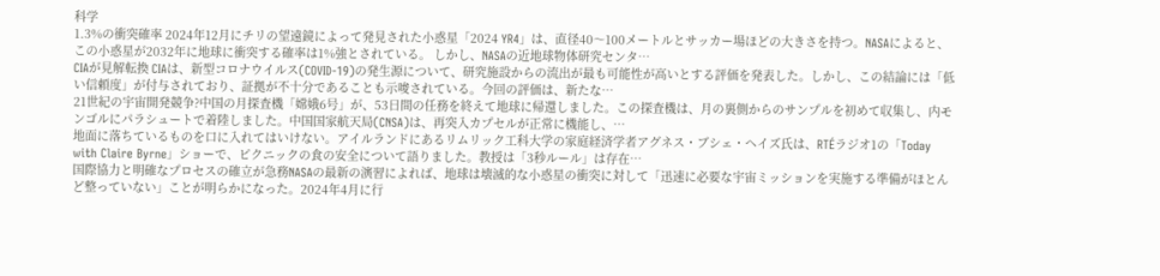科学
1.3%の衝突確率 2024年12月にチリの望遠鏡によって発見された小惑星「2024 YR4」は、直径40〜100メートルとサッカー場ほどの大きさを持つ。NASAによると、この小惑星が2032年に地球に衝突する確率は1%強とされている。 しかし、NASAの近地球物体研究センタ…
CIAが見解転換 CIAは、新型コロナウイルス(COVID-19)の発生源について、研究施設からの流出が最も可能性が高いとする評価を発表した。しかし、この結論には「低い信頼度」が付与されており、証拠が不十分であることも示唆されている。今回の評価は、新たな…
21世紀の宇宙開発競争?中国の月探査機「嫦娥6号」が、53日間の任務を終えて地球に帰還しました。この探査機は、月の裏側からのサンプルを初めて収集し、内モンゴルにパラシュートで着陸しました。中国国家航天局(CNSA)は、再突入カプセルが正常に機能し、…
地面に落ちているものを口に入れてはいけない。アイルランドにあるリムリック工科大学の家庭経済学者アグネス・ブシェ・ヘイズ氏は、RTÉラジオ1の「Today with Claire Byrne」ショーで、ピクニックの食の安全について語りました。教授は「3秒ルール」は存在…
国際協力と明確なプロセスの確立が急務NASAの最新の演習によれば、地球は壊滅的な小惑星の衝突に対して「迅速に必要な宇宙ミッションを実施する準備がほとんど整っていない」ことが明らかになった。2024年4月に行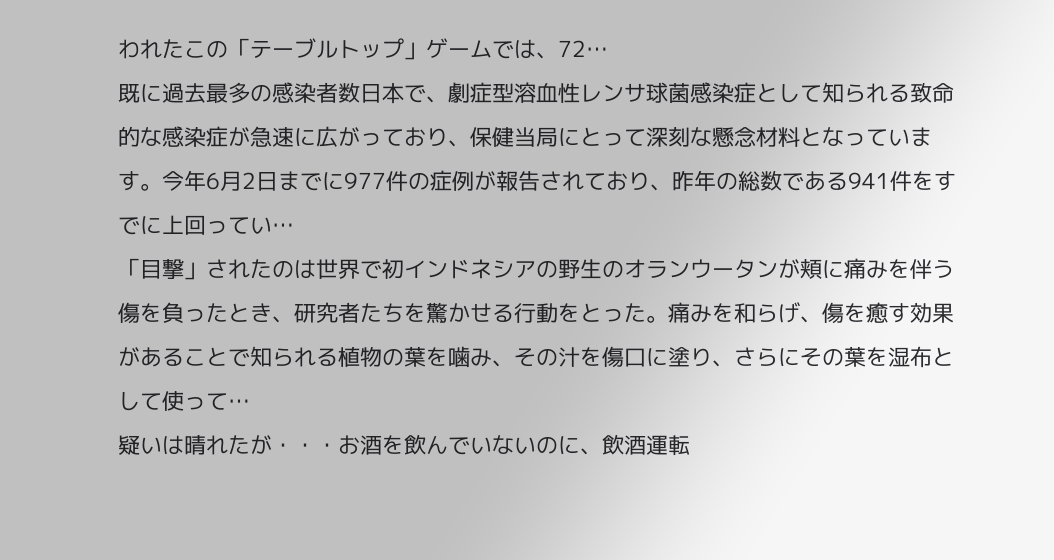われたこの「テーブルトップ」ゲームでは、72…
既に過去最多の感染者数日本で、劇症型溶血性レンサ球菌感染症として知られる致命的な感染症が急速に広がっており、保健当局にとって深刻な懸念材料となっています。今年6月2日までに977件の症例が報告されており、昨年の総数である941件をすでに上回ってい…
「目撃」されたのは世界で初インドネシアの野生のオランウータンが頬に痛みを伴う傷を負ったとき、研究者たちを驚かせる行動をとった。痛みを和らげ、傷を癒す効果があることで知られる植物の葉を噛み、その汁を傷口に塗り、さらにその葉を湿布として使って…
疑いは晴れたが・・・お酒を飲んでいないのに、飲酒運転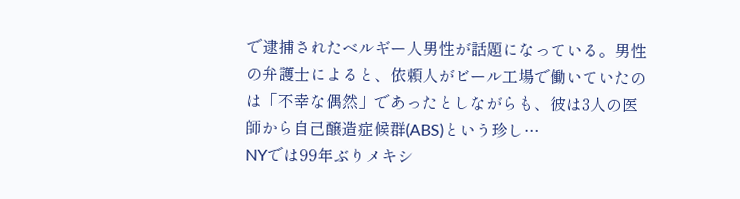で逮捕されたベルギー人男性が話題になっている。男性の弁護士によると、依頼人がビール工場で働いていたのは「不幸な偶然」であったとしながらも、彼は3人の医師から自己醸造症候群(ABS)という珍し…
NYでは99年ぶりメキシ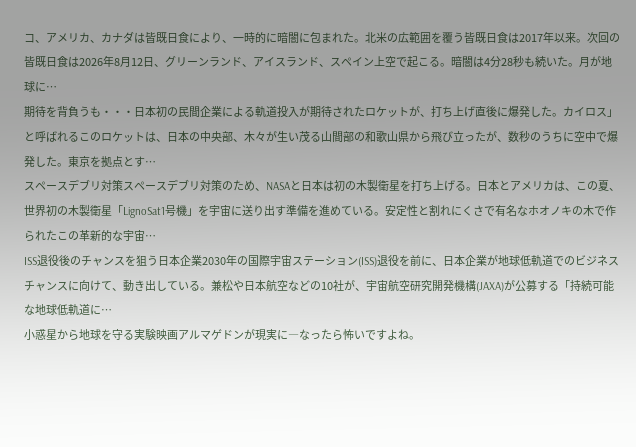コ、アメリカ、カナダは皆既日食により、一時的に暗闇に包まれた。北米の広範囲を覆う皆既日食は2017年以来。次回の皆既日食は2026年8月12日、グリーンランド、アイスランド、スペイン上空で起こる。暗闇は4分28秒も続いた。月が地球に…
期待を背負うも・・・日本初の民間企業による軌道投入が期待されたロケットが、打ち上げ直後に爆発した。カイロス」と呼ばれるこのロケットは、日本の中央部、木々が生い茂る山間部の和歌山県から飛び立ったが、数秒のうちに空中で爆発した。東京を拠点とす…
スペースデブリ対策スペースデブリ対策のため、NASAと日本は初の木製衛星を打ち上げる。日本とアメリカは、この夏、世界初の木製衛星「LignoSat1号機」を宇宙に送り出す準備を進めている。安定性と割れにくさで有名なホオノキの木で作られたこの革新的な宇宙…
ISS退役後のチャンスを狙う日本企業2030年の国際宇宙ステーション(ISS)退役を前に、日本企業が地球低軌道でのビジネスチャンスに向けて、動き出している。兼松や日本航空などの10社が、宇宙航空研究開発機構(JAXA)が公募する「持続可能な地球低軌道に…
小惑星から地球を守る実験映画アルマゲドンが現実に―なったら怖いですよね。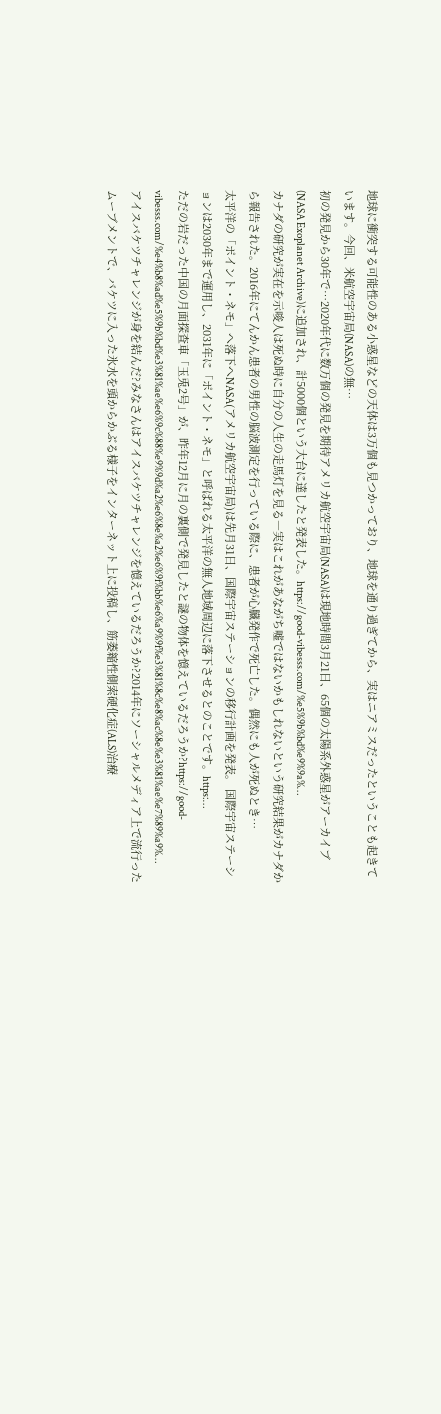地球に衝突する可能性のある小惑星などの天体は3万個も見つかっており、地球を通り過ぎてから、実はニアミスだったということも起きています。今回、米航空宇宙局(NASA)の無…
初の発見から30年で…2020年代に数万個の発見を期待アメリカ航空宇宙局(NASA)は現地時間3月21日、65個の太陽系外惑星がアーカイブ(NASA Exoplanet Archive)に追加され、計5000個という大台に達したと発表した。https://good-vibesss.com/%e5%9b%bd%e9%9a%…
カナダの研究が実在を示唆人は死ぬ時に自分の人生の走馬灯を見る―実はこれがあながち嘘ではないかもしれないという研究結果がカナダから報告された。2016年にてんかん患者の男性の脳波測定を行っている際に、患者が心臓発作で死亡した。偶然にも人が死ぬとき…
太平洋の「ポイント・ネモ」へ落下へNASA(アメリカ航空宇宙局)は先月31日、国際宇宙ステーションの移行計画を発表。 国際宇宙ステーションは2030年まで運用し、2031年に「ポイント・ネモ」と呼ばれる太平洋の無人地域周辺に落下させるとのことです。https:…
ただの岩だった中国の月面探査車「玉兎2号」が、昨年12月に月の裏側で発見したと謎の物体を憶えているだろうか?https://good-vibesss.com/%e4%b8%ad%e5%9b%bd%e3%81%ae%e6%9c%88%e9%9d%a2%e6%8e%a2%e6%9f%bb%e6%a9%9f%e3%81%8c%e8%ac%8e%e3%81%ae%e7%89%a9%…
アイスバケツチャレンジが身を結んだ?みなさんはアイスバケツチャレンジを憶えているだろうか?2014年にソーシャルメディア上で流行ったムーブメントで、バケツに入った氷水を頭からかぶる様子をインターネット上に投稿し、筋萎縮性側索硬化症(ALS)治療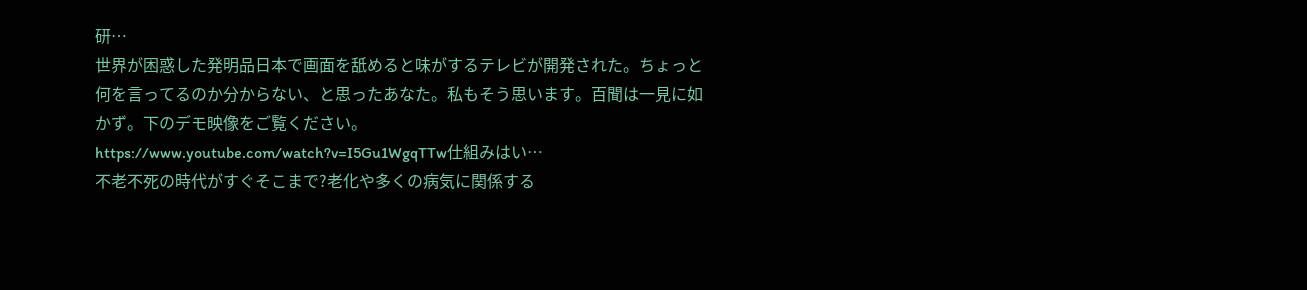研…
世界が困惑した発明品日本で画面を舐めると味がするテレビが開発された。ちょっと何を言ってるのか分からない、と思ったあなた。私もそう思います。百聞は一見に如かず。下のデモ映像をご覧ください。https://www.youtube.com/watch?v=I5Gu1WgqTTw仕組みはい…
不老不死の時代がすぐそこまで?老化や多くの病気に関係する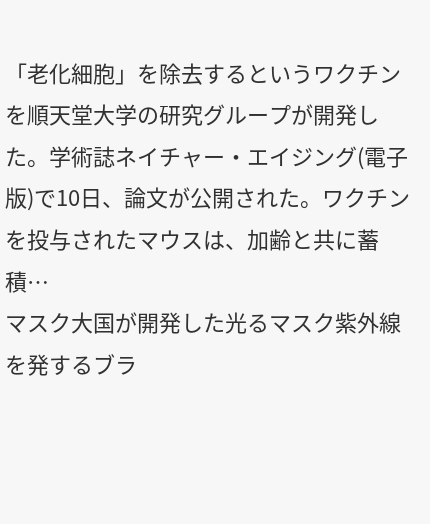「老化細胞」を除去するというワクチンを順天堂大学の研究グループが開発した。学術誌ネイチャー・エイジング(電子版)で10日、論文が公開された。ワクチンを投与されたマウスは、加齢と共に蓄積…
マスク大国が開発した光るマスク紫外線を発するブラ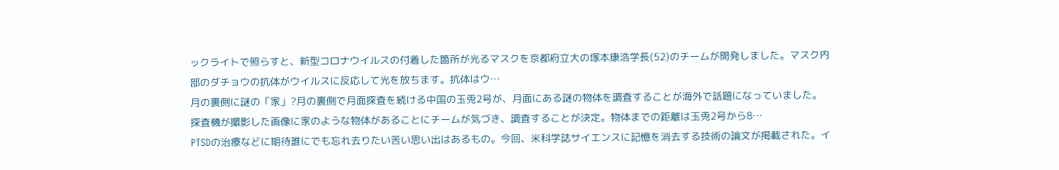ックライトで照らすと、新型コロナウイルスの付着した箇所が光るマスクを京都府立大の塚本康浩学長(52)のチームが開発しました。マスク内部のダチョウの抗体がウイルスに反応して光を放ちます。抗体はウ…
月の裏側に謎の「家」?月の裏側で月面探査を続ける中国の玉兎2号が、月面にある謎の物体を調査することが海外で話題になっていました。探査機が撮影した画像に家のような物体があることにチームが気づき、調査することが決定。物体までの距離は玉兎2号から8…
PTSDの治療などに期待誰にでも忘れ去りたい苦い思い出はあるもの。今回、米科学誌サイエンスに記憶を消去する技術の論文が掲載された。イ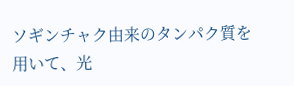ソギンチャク由来のタンパク質を用いて、光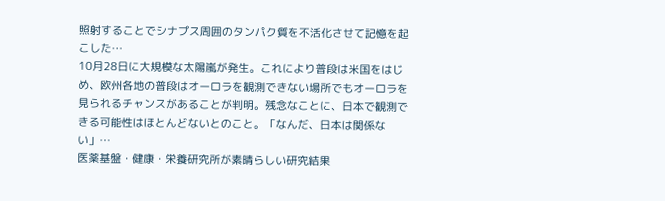照射することでシナプス周囲のタンパク質を不活化させて記憶を起こした…
10月28日に大規模な太陽嵐が発生。これにより普段は米国をはじめ、欧州各地の普段はオーロラを観測できない場所でもオーロラを見られるチャンスがあることが判明。残念なことに、日本で観測できる可能性はほとんどないとのこと。「なんだ、日本は関係ない」…
医薬基盤・健康・栄養研究所が素晴らしい研究結果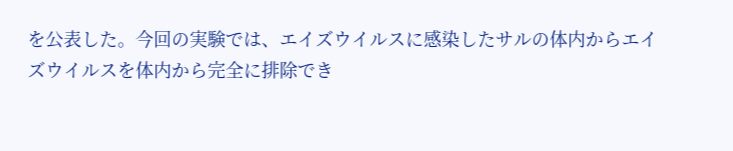を公表した。今回の実験では、エイズウイルスに感染したサルの体内からエイズウイルスを体内から完全に排除でき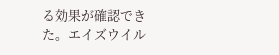る効果が確認できた。エイズウイル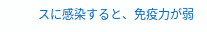スに感染すると、免疫力が弱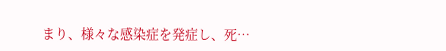まり、様々な感染症を発症し、死…